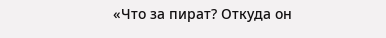«Что за пират? Откуда он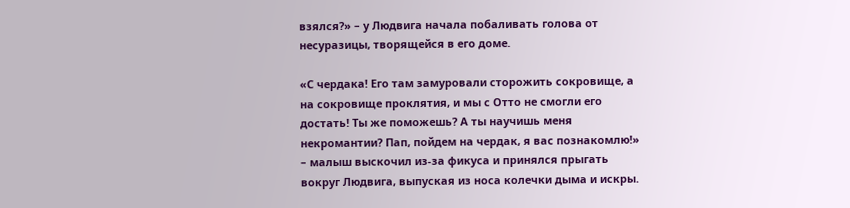взялся?» – у Людвига начала побаливать голова от несуразицы, творящейся в его доме.

«С чердака! Его там замуровали сторожить сокровище, а на сокровище проклятия, и мы с Отто не смогли его достать! Ты же поможешь? А ты научишь меня некромантии? Пап, пойдем на чердак, я вас познакомлю!» – малыш выскочил из-за фикуса и принялся прыгать вокруг Людвига, выпуская из носа колечки дыма и искры.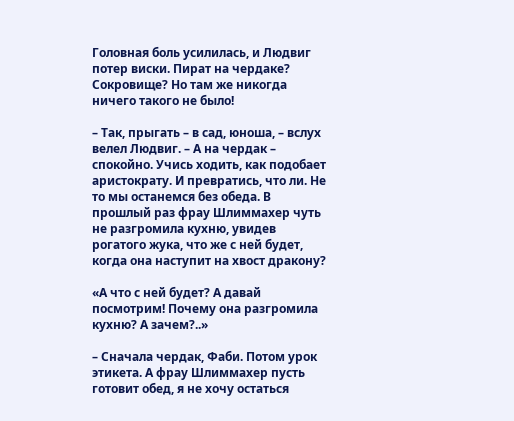Головная боль усилилась, и Людвиг потер виски. Пират на чердаке? Сокровище? Но там же никогда ничего такого не было!

– Так, прыгать – в сад, юноша, – вслух велел Людвиг. – А на чердак – спокойно. Учись ходить, как подобает аристократу. И превратись, что ли. Не то мы останемся без обеда. В прошлый раз фрау Шлиммахер чуть не разгромила кухню, увидев рогатого жука, что же с ней будет, когда она наступит на хвост дракону?

«А что с ней будет? А давай посмотрим! Почему она разгромила кухню? А зачем?..»

– Сначала чердак, Фаби. Потом урок этикета. А фрау Шлиммахер пусть готовит обед, я не хочу остаться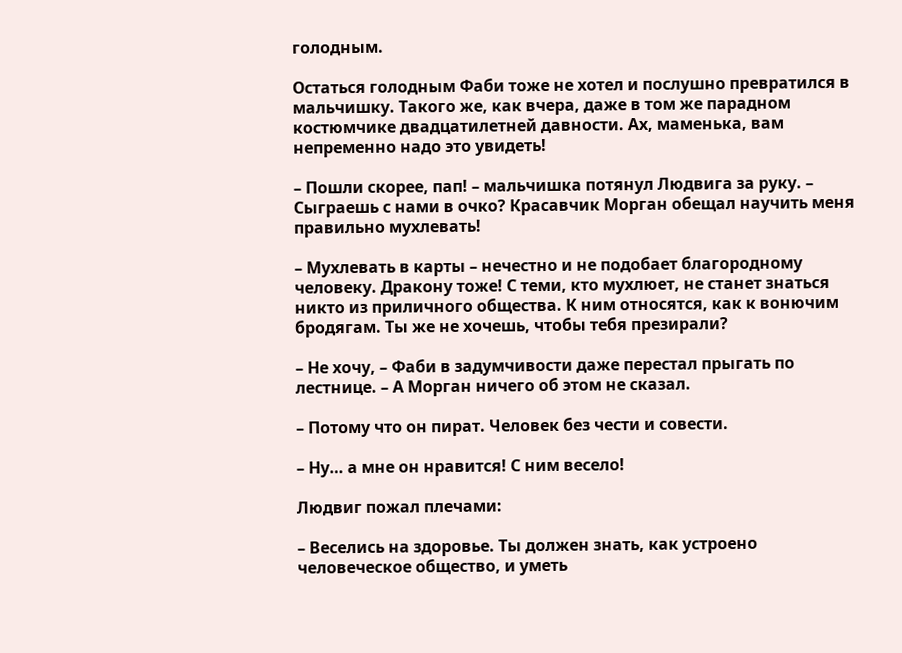голодным.

Остаться голодным Фаби тоже не хотел и послушно превратился в мальчишку. Такого же, как вчера, даже в том же парадном костюмчике двадцатилетней давности. Ах, маменька, вам непременно надо это увидеть!

– Пошли скорее, пап! – мальчишка потянул Людвига за руку. – Сыграешь с нами в очко? Красавчик Морган обещал научить меня правильно мухлевать!

– Мухлевать в карты – нечестно и не подобает благородному человеку. Дракону тоже! С теми, кто мухлюет, не станет знаться никто из приличного общества. К ним относятся, как к вонючим бродягам. Ты же не хочешь, чтобы тебя презирали?

– Не хочу, – Фаби в задумчивости даже перестал прыгать по лестнице. – А Морган ничего об этом не сказал.

– Потому что он пират. Человек без чести и совести.

– Ну… а мне он нравится! С ним весело!

Людвиг пожал плечами:

– Веселись на здоровье. Ты должен знать, как устроено человеческое общество, и уметь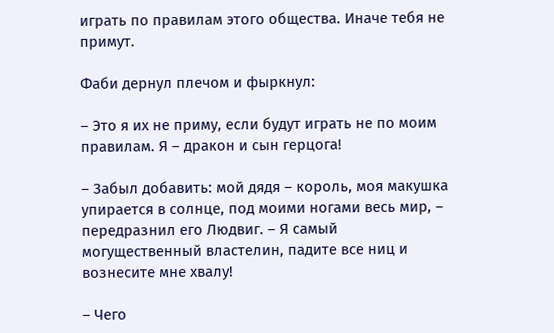играть по правилам этого общества. Иначе тебя не примут.

Фаби дернул плечом и фыркнул:

– Это я их не приму, если будут играть не по моим правилам. Я – дракон и сын герцога!

– Забыл добавить: мой дядя – король, моя макушка упирается в солнце, под моими ногами весь мир, – передразнил его Людвиг. – Я самый могущественный властелин, падите все ниц и вознесите мне хвалу!

– Чего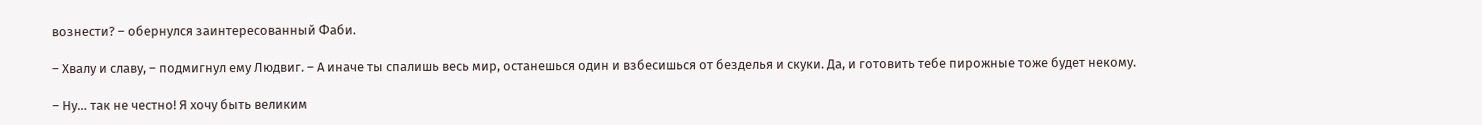вознести? – обернулся заинтересованный Фаби.

– Хвалу и славу, – подмигнул ему Людвиг. – А иначе ты спалишь весь мир, останешься один и взбесишься от безделья и скуки. Да, и готовить тебе пирожные тоже будет некому.

– Ну… так не честно! Я хочу быть великим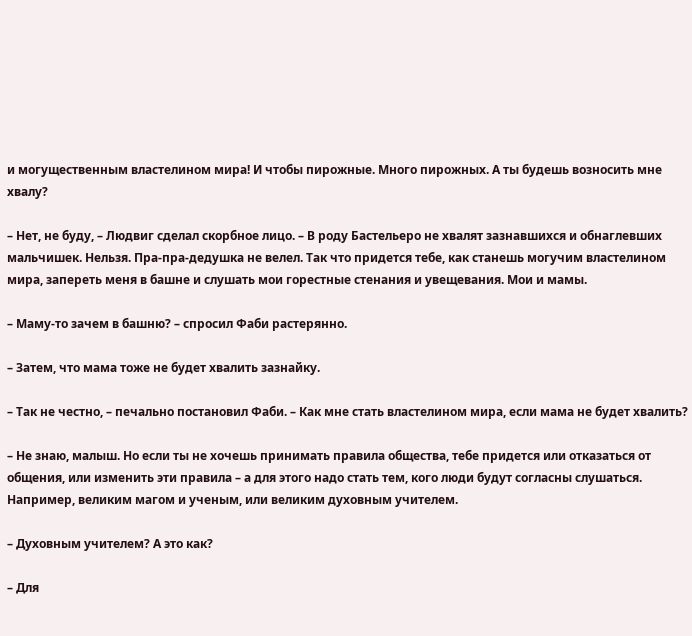и могущественным властелином мира! И чтобы пирожные. Много пирожных. А ты будешь возносить мне хвалу?

– Нет, не буду, – Людвиг сделал скорбное лицо. – В роду Бастельеро не хвалят зазнавшихся и обнаглевших мальчишек. Нельзя. Пра-пра-дедушка не велел. Так что придется тебе, как станешь могучим властелином мира, запереть меня в башне и слушать мои горестные стенания и увещевания. Мои и мамы.

– Маму-то зачем в башню? – спросил Фаби растерянно.

– Затем, что мама тоже не будет хвалить зазнайку.

– Так не честно, – печально постановил Фаби. – Как мне стать властелином мира, если мама не будет хвалить?

– Не знаю, малыш. Но если ты не хочешь принимать правила общества, тебе придется или отказаться от общения, или изменить эти правила – а для этого надо стать тем, кого люди будут согласны слушаться. Например, великим магом и ученым, или великим духовным учителем.

– Духовным учителем? А это как?

– Для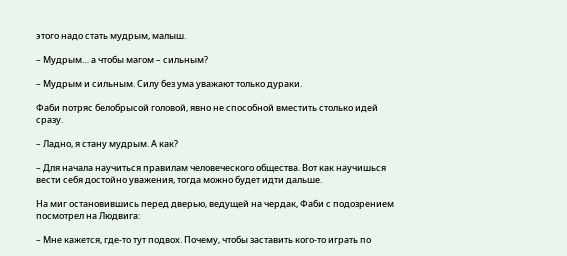этого надо стать мудрым, малыш.

– Мудрым… а чтобы магом – сильным?

– Мудрым и сильным. Силу без ума уважают только дураки.

Фаби потряс белобрысой головой, явно не способной вместить столько идей сразу.

– Ладно, я стану мудрым. А как?

– Для начала научиться правилам человеческого общества. Вот как научишься вести себя достойно уважения, тогда можно будет идти дальше.

На миг остановившись перед дверью, ведущей на чердак, Фаби с подозрением посмотрел на Людвига:

– Мне кажется, где-то тут подвох. Почему, чтобы заставить кого-то играть по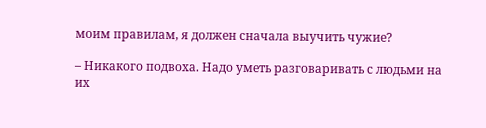моим правилам, я должен сначала выучить чужие?

– Никакого подвоха. Надо уметь разговаривать с людьми на их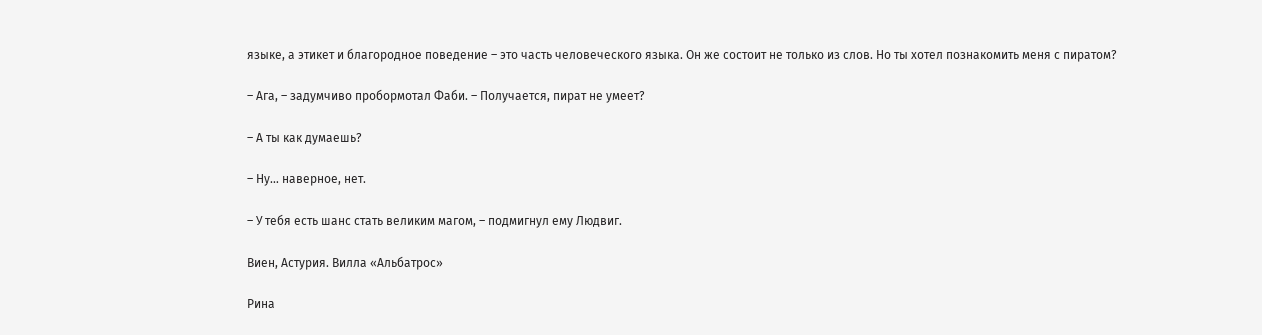языке, а этикет и благородное поведение – это часть человеческого языка. Он же состоит не только из слов. Но ты хотел познакомить меня с пиратом?

– Ага, – задумчиво пробормотал Фаби. – Получается, пират не умеет?

– А ты как думаешь?

– Ну… наверное, нет.

– У тебя есть шанс стать великим магом, – подмигнул ему Людвиг.

Виен, Астурия. Вилла «Альбатрос»

Рина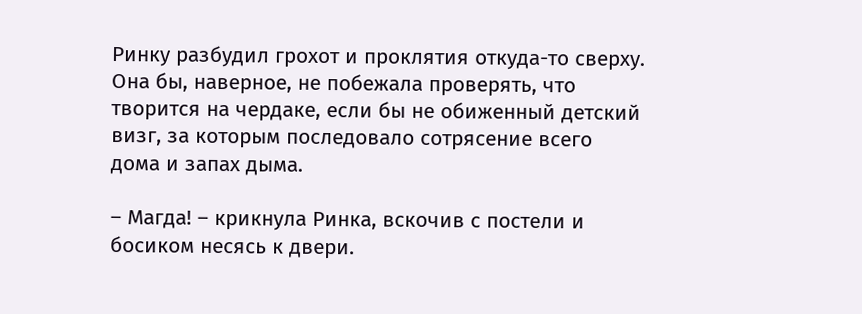Ринку разбудил грохот и проклятия откуда-то сверху. Она бы, наверное, не побежала проверять, что творится на чердаке, если бы не обиженный детский визг, за которым последовало сотрясение всего дома и запах дыма.

– Магда! – крикнула Ринка, вскочив с постели и босиком несясь к двери.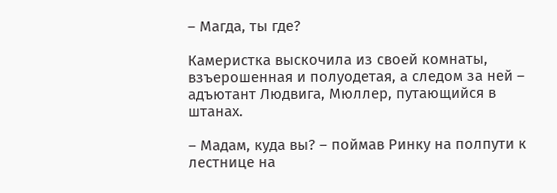– Магда, ты где?

Камеристка выскочила из своей комнаты, взъерошенная и полуодетая, а следом за ней – адъютант Людвига, Мюллер, путающийся в штанах.

– Мадам, куда вы? – поймав Ринку на полпути к лестнице на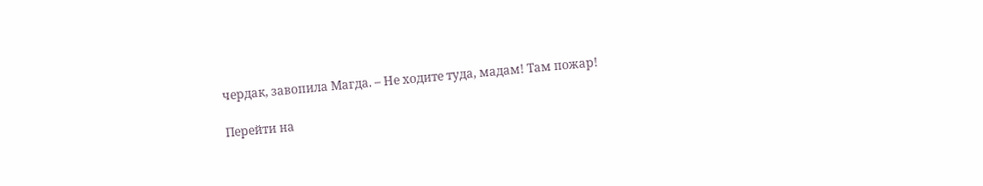чердак, завопила Магда. – Не ходите туда, мадам! Там пожар!

Перейти на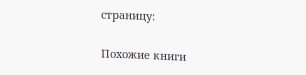страницу:

Похожие книги